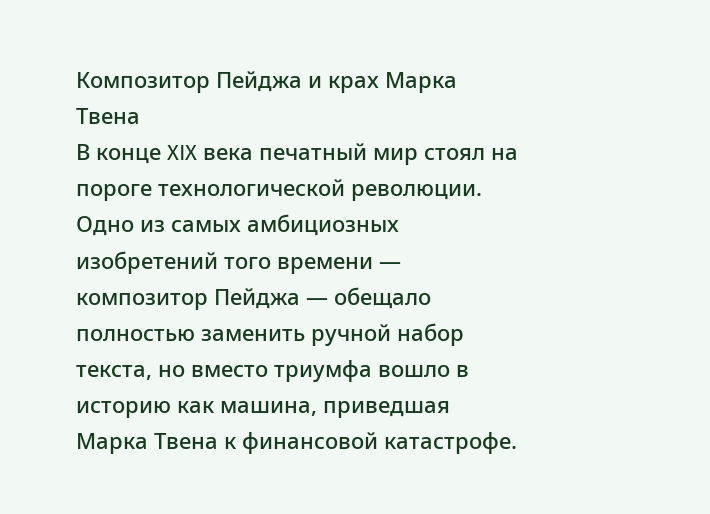Композитор Пейджа и крах Марка Твена
В конце XIX века печатный мир стоял на пороге технологической революции. Одно из самых амбициозных изобретений того времени — композитор Пейджа — обещало полностью заменить ручной набор текста, но вместо триумфа вошло в историю как машина, приведшая Марка Твена к финансовой катастрофе.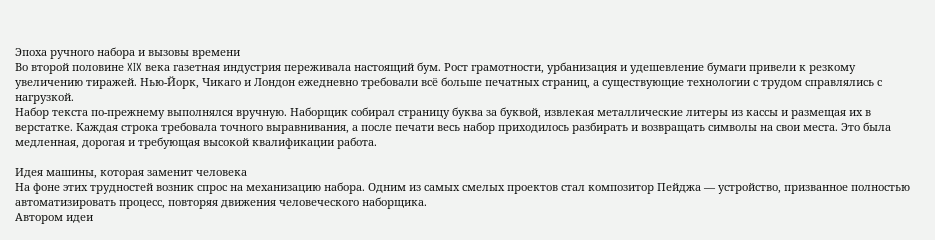Эпоха ручного набора и вызовы времени
Во второй половине XIX века газетная индустрия переживала настоящий бум. Рост грамотности, урбанизация и удешевление бумаги привели к резкому увеличению тиражей. Нью-Йорк, Чикаго и Лондон ежедневно требовали всё больше печатных страниц, а существующие технологии с трудом справлялись с нагрузкой.
Набор текста по-прежнему выполнялся вручную. Наборщик собирал страницу буква за буквой, извлекая металлические литеры из кассы и размещая их в верстатке. Каждая строка требовала точного выравнивания, а после печати весь набор приходилось разбирать и возвращать символы на свои места. Это была медленная, дорогая и требующая высокой квалификации работа.

Идея машины, которая заменит человека
На фоне этих трудностей возник спрос на механизацию набора. Одним из самых смелых проектов стал композитор Пейджа — устройство, призванное полностью автоматизировать процесс, повторяя движения человеческого наборщика.
Автором идеи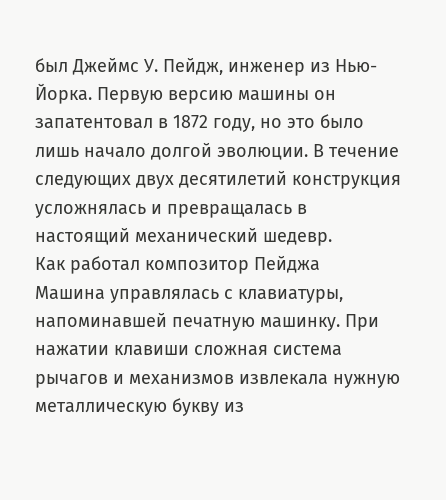был Джеймс У. Пейдж, инженер из Нью-Йорка. Первую версию машины он запатентовал в 1872 году, но это было лишь начало долгой эволюции. В течение следующих двух десятилетий конструкция усложнялась и превращалась в настоящий механический шедевр.
Как работал композитор Пейджа
Машина управлялась с клавиатуры, напоминавшей печатную машинку. При нажатии клавиши сложная система рычагов и механизмов извлекала нужную металлическую букву из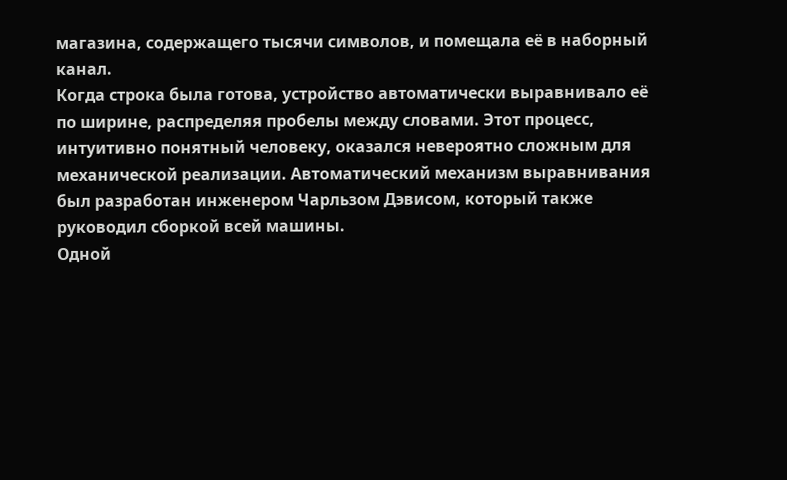магазина, содержащего тысячи символов, и помещала её в наборный канал.
Когда строка была готова, устройство автоматически выравнивало её по ширине, распределяя пробелы между словами. Этот процесс, интуитивно понятный человеку, оказался невероятно сложным для механической реализации. Автоматический механизм выравнивания был разработан инженером Чарльзом Дэвисом, который также руководил сборкой всей машины.
Одной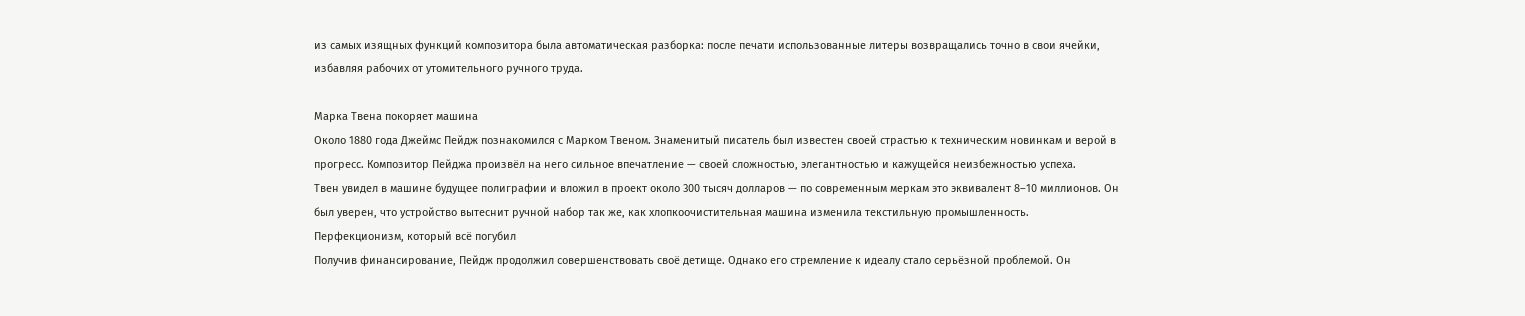из самых изящных функций композитора была автоматическая разборка: после печати использованные литеры возвращались точно в свои ячейки, избавляя рабочих от утомительного ручного труда.

Марка Твена покоряет машина
Около 1880 года Джеймс Пейдж познакомился с Марком Твеном. Знаменитый писатель был известен своей страстью к техническим новинкам и верой в прогресс. Композитор Пейджа произвёл на него сильное впечатление — своей сложностью, элегантностью и кажущейся неизбежностью успеха.
Твен увидел в машине будущее полиграфии и вложил в проект около 300 тысяч долларов — по современным меркам это эквивалент 8–10 миллионов. Он был уверен, что устройство вытеснит ручной набор так же, как хлопкоочистительная машина изменила текстильную промышленность.
Перфекционизм, который всё погубил
Получив финансирование, Пейдж продолжил совершенствовать своё детище. Однако его стремление к идеалу стало серьёзной проблемой. Он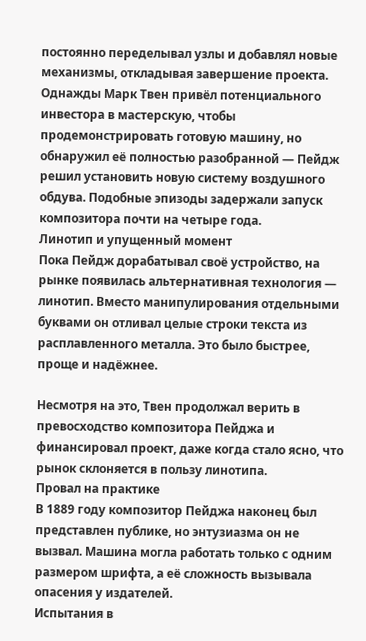постоянно переделывал узлы и добавлял новые механизмы, откладывая завершение проекта.
Однажды Марк Твен привёл потенциального инвестора в мастерскую, чтобы продемонстрировать готовую машину, но обнаружил её полностью разобранной — Пейдж решил установить новую систему воздушного обдува. Подобные эпизоды задержали запуск композитора почти на четыре года.
Линотип и упущенный момент
Пока Пейдж дорабатывал своё устройство, на рынке появилась альтернативная технология — линотип. Вместо манипулирования отдельными буквами он отливал целые строки текста из расплавленного металла. Это было быстрее, проще и надёжнее.

Несмотря на это, Твен продолжал верить в превосходство композитора Пейджа и финансировал проект, даже когда стало ясно, что рынок склоняется в пользу линотипа.
Провал на практике
В 1889 году композитор Пейджа наконец был представлен публике, но энтузиазма он не вызвал. Машина могла работать только с одним размером шрифта, а её сложность вызывала опасения у издателей.
Испытания в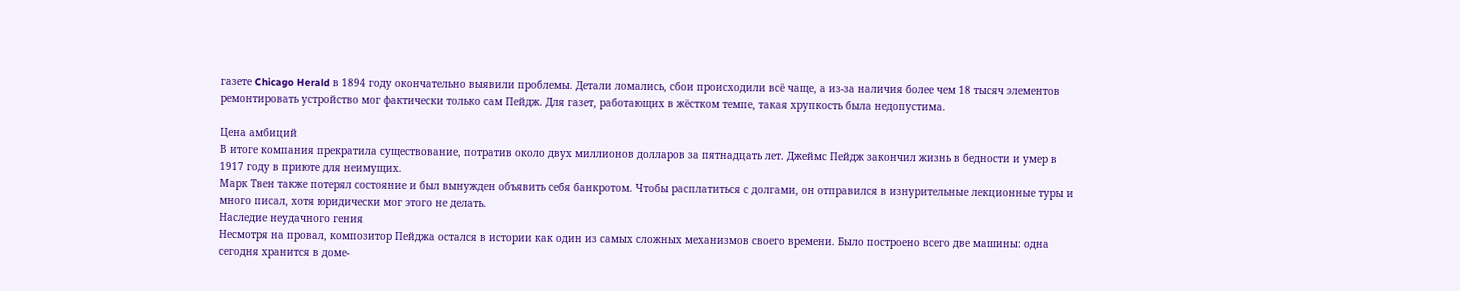газете Chicago Herald в 1894 году окончательно выявили проблемы. Детали ломались, сбои происходили всё чаще, а из-за наличия более чем 18 тысяч элементов ремонтировать устройство мог фактически только сам Пейдж. Для газет, работающих в жёстком темпе, такая хрупкость была недопустима.

Цена амбиций
В итоге компания прекратила существование, потратив около двух миллионов долларов за пятнадцать лет. Джеймс Пейдж закончил жизнь в бедности и умер в 1917 году в приюте для неимущих.
Марк Твен также потерял состояние и был вынужден объявить себя банкротом. Чтобы расплатиться с долгами, он отправился в изнурительные лекционные туры и много писал, хотя юридически мог этого не делать.
Наследие неудачного гения
Несмотря на провал, композитор Пейджа остался в истории как один из самых сложных механизмов своего времени. Было построено всего две машины: одна сегодня хранится в доме-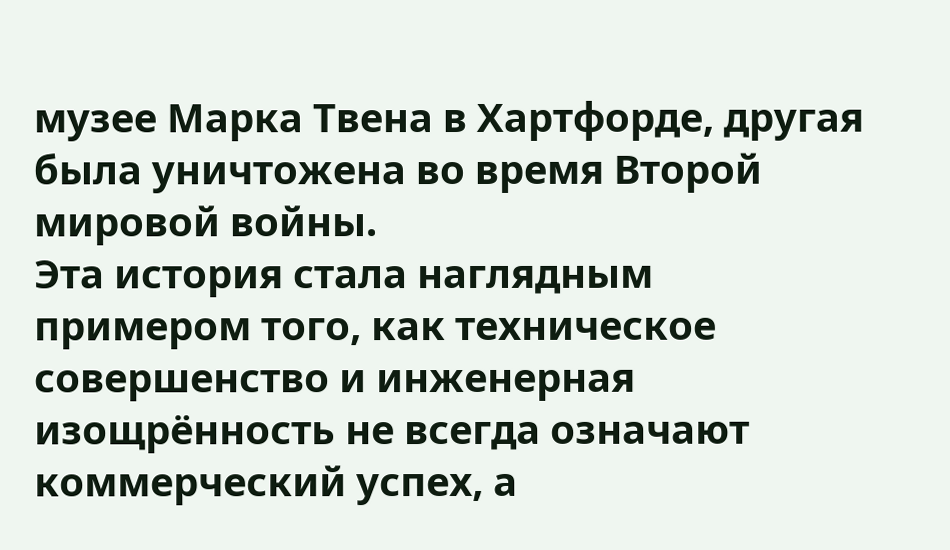музее Марка Твена в Хартфорде, другая была уничтожена во время Второй мировой войны.
Эта история стала наглядным примером того, как техническое совершенство и инженерная изощрённость не всегда означают коммерческий успех, а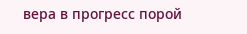вера в прогресс порой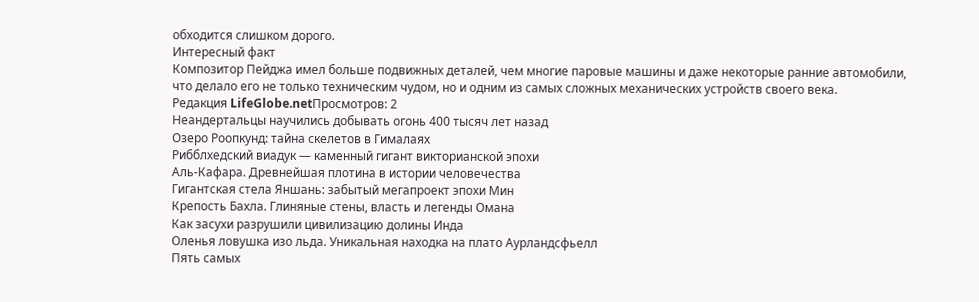обходится слишком дорого.
Интересный факт
Композитор Пейджа имел больше подвижных деталей, чем многие паровые машины и даже некоторые ранние автомобили, что делало его не только техническим чудом, но и одним из самых сложных механических устройств своего века.
Редакция LifeGlobe.netПросмотров: 2
Неандертальцы научились добывать огонь 400 тысяч лет назад
Озеро Роопкунд: тайна скелетов в Гималаях
Рибблхедский виадук — каменный гигант викторианской эпохи
Аль-Кафара. Древнейшая плотина в истории человечества
Гигантская стела Яншань: забытый мегапроект эпохи Мин
Крепость Бахла. Глиняные стены, власть и легенды Омана
Как засухи разрушили цивилизацию долины Инда
Оленья ловушка изо льда. Уникальная находка на плато Аурландсфьелл
Пять самых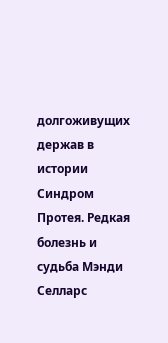долгоживущих держав в истории
Синдром Протея. Редкая болезнь и судьба Мэнди Селларс